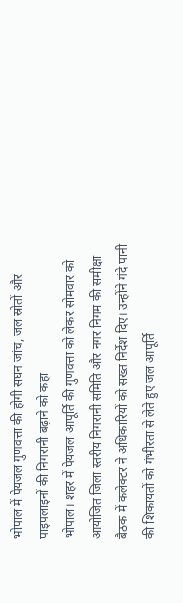भोपाल में पेयजल गुणवत्ता की होगी सघन जांच, जल स्रोतों और पाइपलाइनों की निगरानी बढ़ाने को कहा
भोपाल। शहर में पेयजल आपूर्ति की गुणवत्ता को लेकर सोमवार को आयोजित जिला स्तरीय निगरानी समिति और नगर निगम की समीक्षा बैठक में कलेक्टर ने अधिकारियों को सख्त निर्देश दिए। उन्होंने गंदे पानी की शिकायतों को गंभीरता से लेते हुए जल आपूर्ति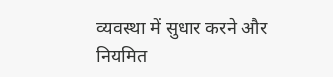व्यवस्था में सुधार करने और नियमित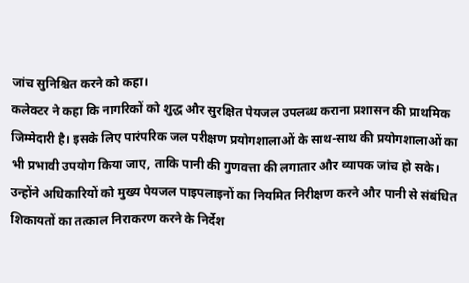जांच सुनिश्चित करने को कहा।
कलेक्टर ने कहा कि नागरिकों को शुद्ध और सुरक्षित पेयजल उपलब्ध कराना प्रशासन की प्राथमिक जिम्मेदारी है। इसके लिए पारंपरिक जल परीक्षण प्रयोगशालाओं के साथ-साथ की प्रयोगशालाओं का भी प्रभावी उपयोग किया जाए, ताकि पानी की गुणवत्ता की लगातार और व्यापक जांच हो सके।
उन्होंने अधिकारियों को मुख्य पेयजल पाइपलाइनों का नियमित निरीक्षण करने और पानी से संबंधित शिकायतों का तत्काल निराकरण करने के निर्देश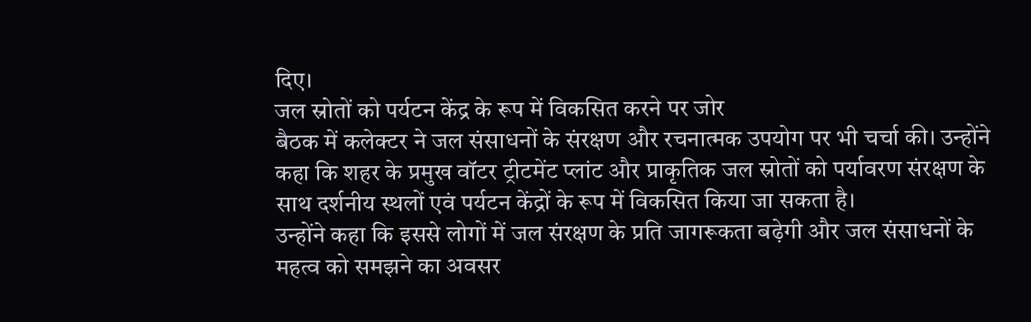दिए।
जल स्रोतों को पर्यटन केंद्र के रूप में विकसित करने पर जोर
बैठक में कलेक्टर ने जल संसाधनों के संरक्षण और रचनात्मक उपयोग पर भी चर्चा की। उन्होंने कहा कि शहर के प्रमुख वॉटर ट्रीटमेंट प्लांट और प्राकृतिक जल स्रोतों को पर्यावरण संरक्षण के साथ दर्शनीय स्थलों एवं पर्यटन केंद्रों के रूप में विकसित किया जा सकता है।
उन्होंने कहा कि इससे लोगों में जल संरक्षण के प्रति जागरूकता बढ़ेगी और जल संसाधनों के महत्व को समझने का अवसर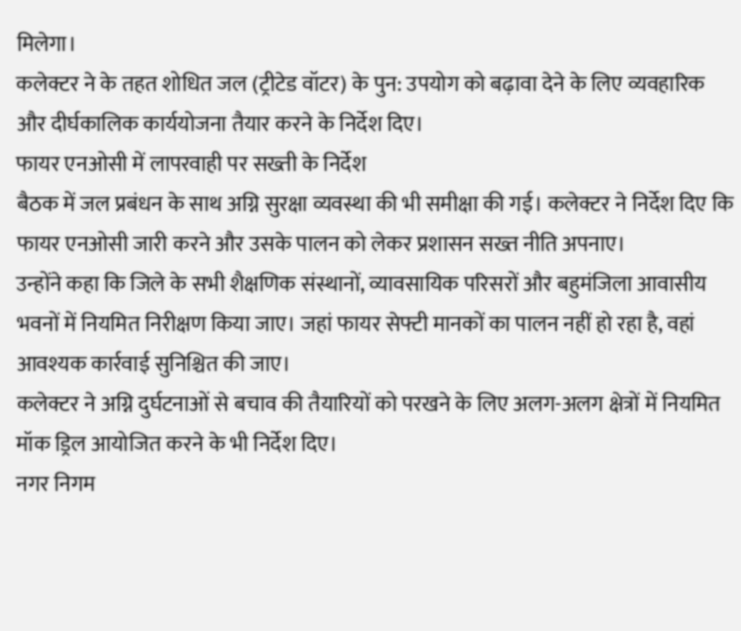मिलेगा।
कलेक्टर ने के तहत शोधित जल (ट्रीटेड वॉटर) के पुन: उपयोग को बढ़ावा देने के लिए व्यवहारिक और दीर्घकालिक कार्ययोजना तैयार करने के निर्देश दिए।
फायर एनओसी में लापरवाही पर सख्ती के निर्देश
बैठक में जल प्रबंधन के साथ अग्नि सुरक्षा व्यवस्था की भी समीक्षा की गई। कलेक्टर ने निर्देश दिए कि फायर एनओसी जारी करने और उसके पालन को लेकर प्रशासन सख्त नीति अपनाए।
उन्होंने कहा कि जिले के सभी शैक्षणिक संस्थानों, व्यावसायिक परिसरों और बहुमंजिला आवासीय भवनों में नियमित निरीक्षण किया जाए। जहां फायर सेफ्टी मानकों का पालन नहीं हो रहा है, वहां आवश्यक कार्रवाई सुनिश्चित की जाए।
कलेक्टर ने अग्नि दुर्घटनाओं से बचाव की तैयारियों को परखने के लिए अलग-अलग क्षेत्रों में नियमित मॉक ड्रिल आयोजित करने के भी निर्देश दिए।
नगर निगम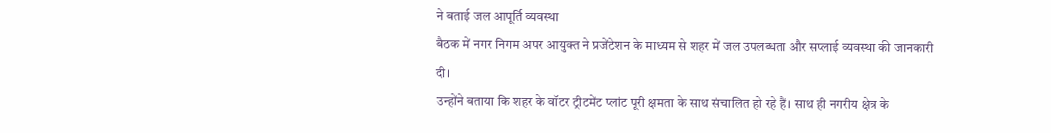ने बताई जल आपूर्ति व्यवस्था
बैठक में नगर निगम अपर आयुक्त ने प्रजेंटेशन के माध्यम से शहर में जल उपलब्धता और सप्लाई व्यवस्था की जानकारी दी।
उन्होंने बताया कि शहर के वॉटर ट्रीटमेंट प्लांट पूरी क्षमता के साथ संचालित हो रहे हैं। साथ ही नगरीय क्षेत्र के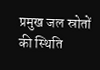प्रमुख जल स्रोतों की स्थिति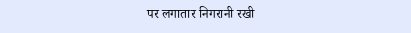पर लगातार निगरानी रखी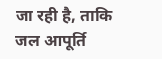जा रही है, ताकि जल आपूर्ति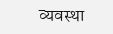व्यवस्था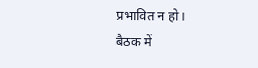प्रभावित न हो।
बैठक में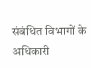संबंधित विभागों के अधिकारी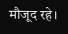मौजूद रहे।